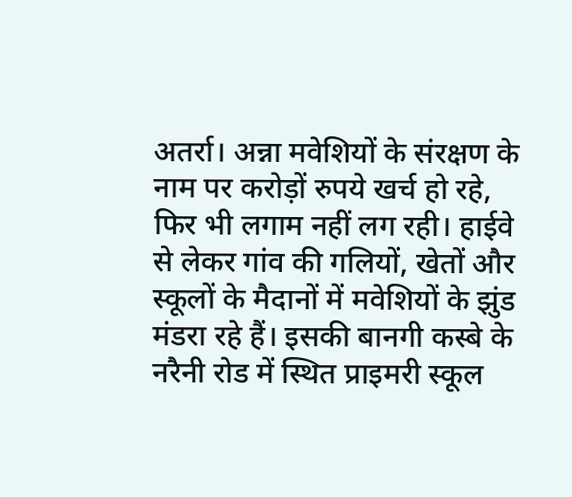अतर्रा। अन्ना मवेशियों के संरक्षण के नाम पर करोड़ों रुपये खर्च हो रहे, फिर भी लगाम नहीं लग रही। हाईवे से लेकर गांव की गलियों, खेतों और स्कूलों के मैदानों में मवेशियों के झुंड मंडरा रहे हैं। इसकी बानगी कस्बे के नरैनी रोड में स्थित प्राइमरी स्कूल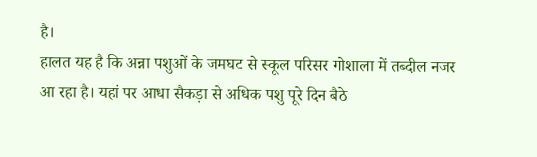है।
हालत यह है कि अन्ना पशुओं के जमघट से स्कूल परिसर गोशाला में तब्दील नजर आ रहा है। यहां पर आधा सैकड़ा से अधिक पशु पूरे दिन बैठे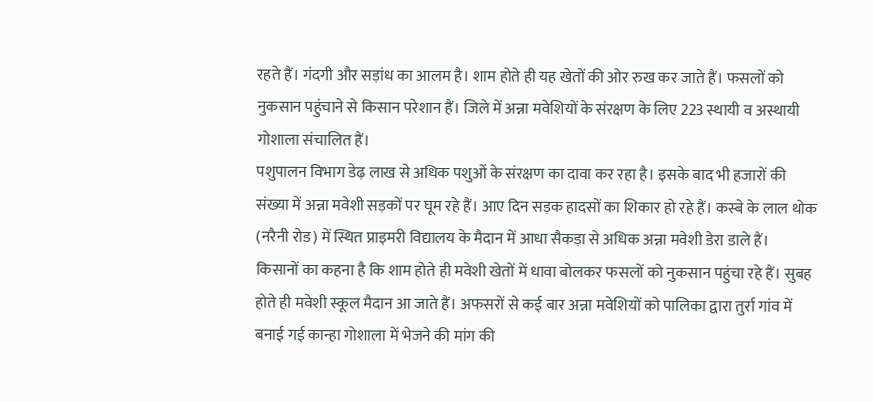रहते हैं। गंदगी और सड़ांध का आलम है। शाम होते ही यह खेतों की ओर रुख कर जाते हैं। फसलों को नुकसान पहुंचाने से किसान परेशान हैं। जिले में अन्ना मवेशियों के संरक्षण के लिए 223 स्थायी व अस्थायी गोशाला संचालित हैं।
पशुपालन विभाग डेढ़ लाख से अधिक पशुओं के संरक्षण का दावा कर रहा है। इसके बाद भी हजारों की संख्या में अन्ना मवेशी सड़कों पर घूम रहे हैं। आए दिन सड़क हादसों का शिकार हो रहे हैं। कस्बे के लाल थोक (नरैनी रोड) में स्थित प्राइमरी विद्यालय के मैदान में आधा सैकड़ा से अधिक अन्ना मवेशी डेरा डाले हैं।
किसानों का कहना है कि शाम होते ही मवेशी खेतों में धावा बोलकर फसलों को नुकसान पहुंचा रहे हैं। सुबह होते ही मवेशी स्कूल मैदान आ जाते हैं। अफसरों से कई बार अन्ना मवेशियों को पालिका द्वारा तुर्रा गांव में बनाई गई कान्हा गोशाला में भेजने की मांग की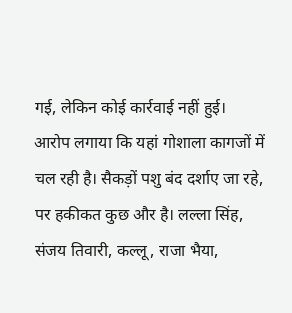गई, लेकिन कोई कार्रवाई नहीं हुई।
आरोप लगाया कि यहां गोशाला कागजों में चल रही है। सैकड़ों पशु बंद दर्शाए जा रहे, पर हकीकत कुछ और है। लल्ला सिंह, संजय तिवारी, कल्लू, राजा भैया,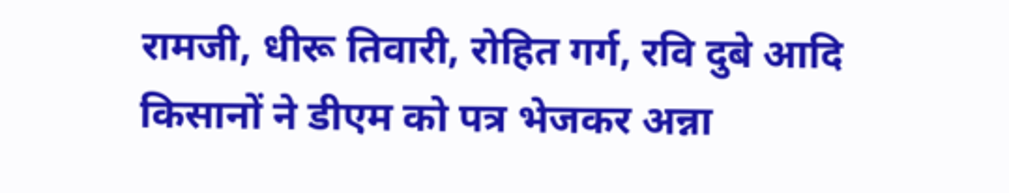रामजी, धीरू तिवारी, रोहित गर्ग, रवि दुबे आदि किसानों ने डीएम को पत्र भेजकर अन्ना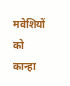मवेशियों को कान्हा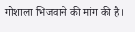गोशाला भिजवाने की मांग की है।